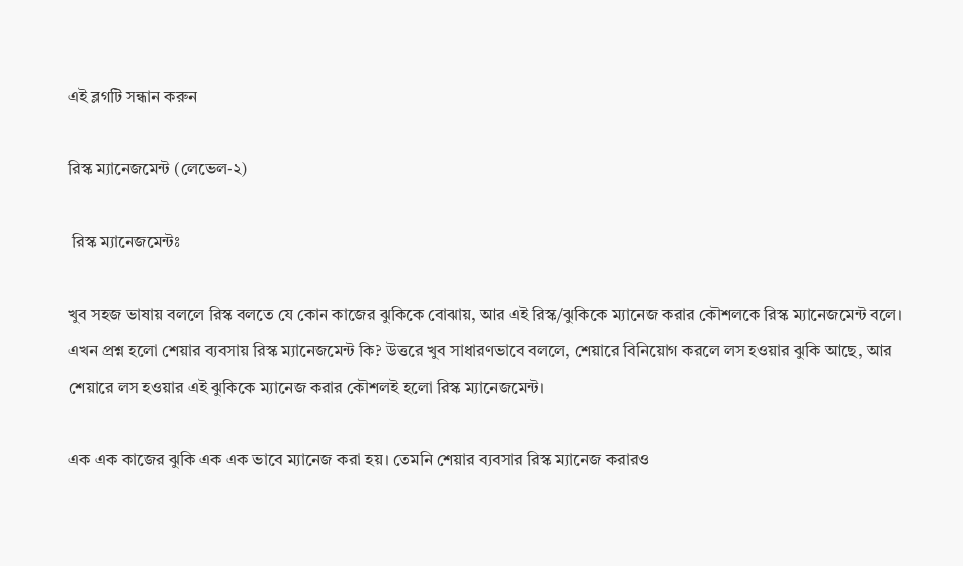এই ব্লগটি সন্ধান করুন

রিস্ক ম্যানেজমেন্ট (লেভেল-২)

 রিস্ক ম্যানেজমেন্টঃ

খুব সহজ ভাষায় বললে রিস্ক বলতে যে কোন কাজের ঝুকিকে বোঝায়, আর এই রিস্ক/ঝুকিকে ম্যানেজ করার কৌশলকে রিস্ক ম্যানেজমেন্ট বলে। এখন প্রশ্ন হলো শেয়ার ব্যবসায় রিস্ক ম্যানেজমেন্ট কি? উত্তরে খুব সাধারণভাবে বললে, শেয়ারে বিনিয়োগ করলে লস হওয়ার ঝুকি আছে, আর শেয়ারে লস হওয়ার এই ঝুকিকে ম্যানেজ করার কৌশলই হলো রিস্ক ম্যানেজমেন্ট।

এক এক কাজের ঝুকি এক এক ভাবে ম্যানেজ করা হয়। তেমনি শেয়ার ব্যবসার রিস্ক ম্যানেজ করারও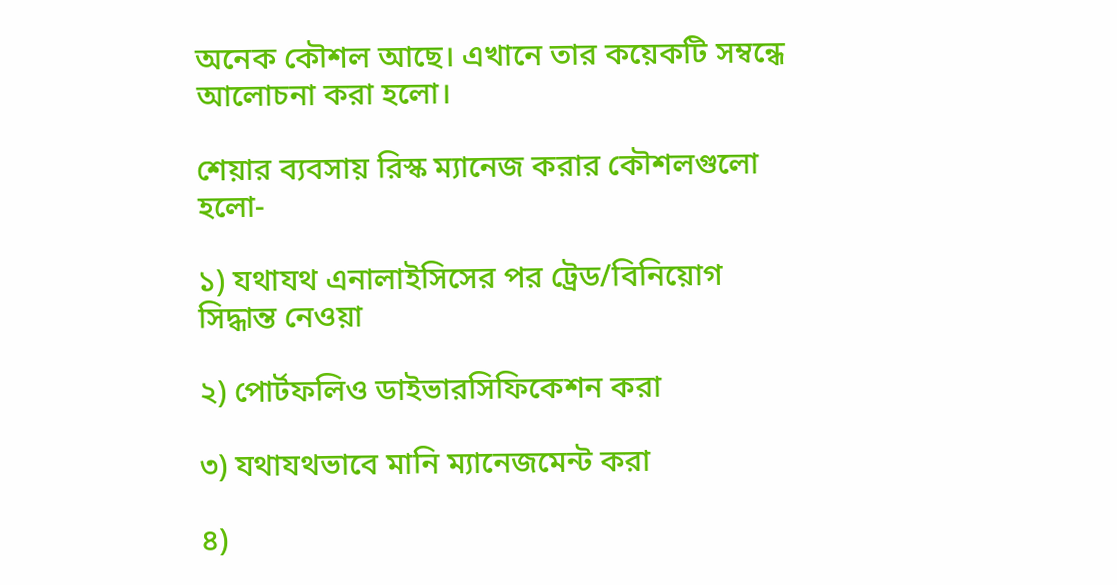অনেক কৌশল আছে। এখানে তার কয়েকটি সম্বন্ধে আলোচনা করা হলো।

শেয়ার ব্যবসায় রিস্ক ম্যানেজ করার কৌশলগুলো হলো-

১) যথাযথ এনালাইসিসের পর ট্রেড/বিনিয়োগ সিদ্ধান্ত নেওয়া

২) পোর্টফলিও ডাইভারসিফিকেশন করা

৩) যথাযথভাবে মানি ম্যানেজমেন্ট করা

৪)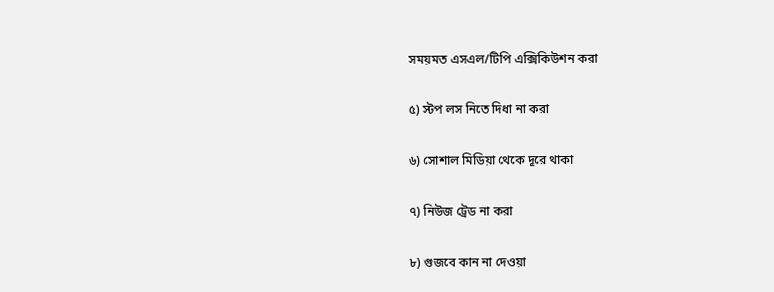সময়মত এসএল/টিপি এক্সিকিউশন করা

৫) স্টপ লস নিতে দিধা না করা

৬) সোশাল মিডিয়া থেকে দূরে থাকা

৭) নিউজ ট্রেড না করা

৮) গুজবে কান না দেওয়া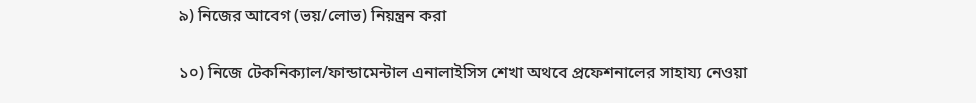৯) নিজের আবেগ (ভয়/লোভ) নিয়ন্ত্রন করা

১০) নিজে টেকনিক্যাল/ফান্ডামেন্টাল এনালাইসিস শেখা অথবে প্রফেশনালের সাহায্য নেওয়া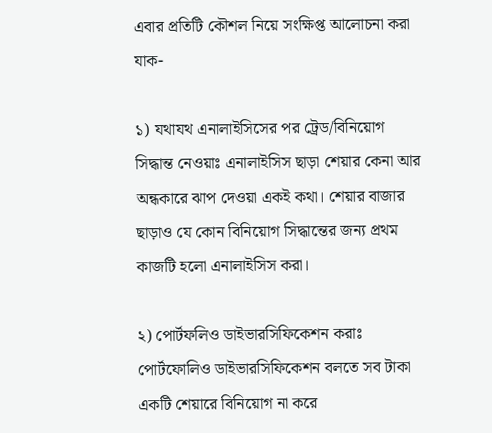এবার প্রতিটি কৌশল নিয়ে সংক্ষিপ্ত আলোচনা করা যাক-

১) যথাযথ এনালাইসিসের পর ট্রেড/বিনিয়োগ সিদ্ধান্ত নেওয়াঃ এনালাইসিস ছাড়া শেয়ার কেনা আর অন্ধকারে ঝাপ দেওয়া একই কথা। শেয়ার বাজার ছাড়াও যে কোন বিনিয়োগ সিদ্ধান্তের জন্য প্রথম কাজটি হলো এনালাইসিস করা।

২) পোর্টফলিও ডাইভারসিফিকেশন করাঃ পোর্টফোলিও ডাইভারসিফিকেশন বলতে সব টাকা একটি শেয়ারে বিনিয়োগ না করে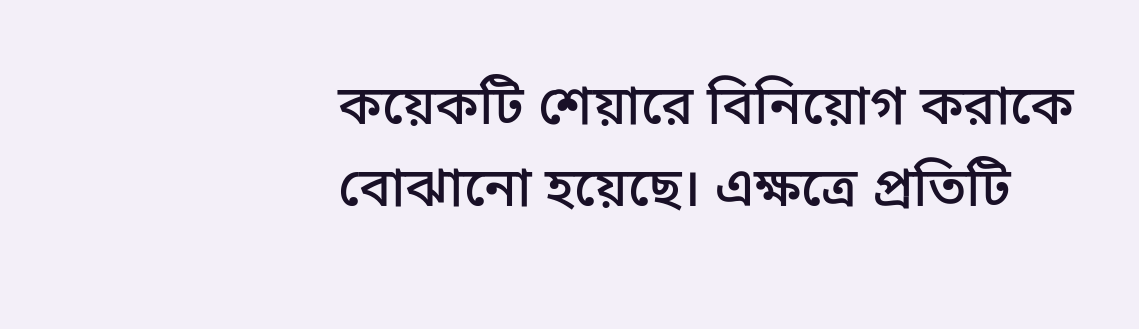কয়েকটি শেয়ারে বিনিয়োগ করাকে বোঝানো হয়েছে। এক্ষত্রে প্রতিটি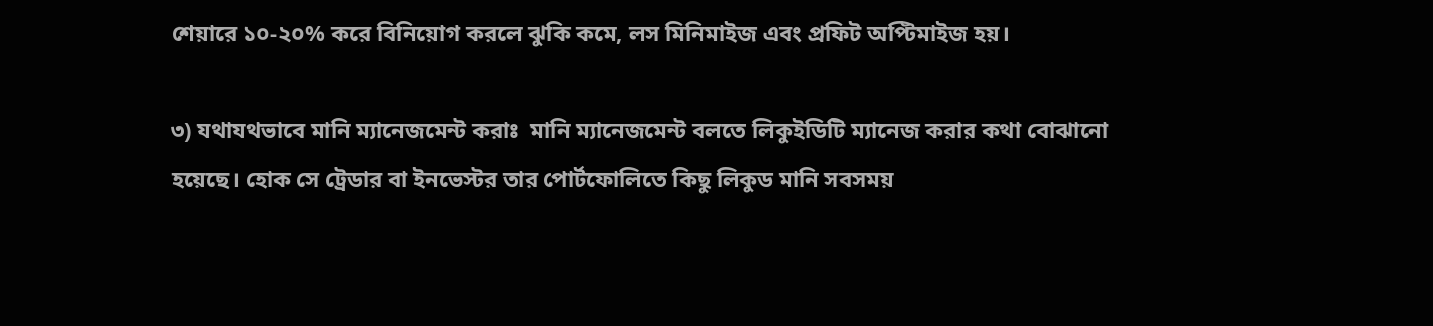শেয়ারে ১০-২০% করে বিনিয়োগ করলে ঝুকি কমে, লস মিনিমাইজ এবং প্রফিট অপ্টিমাইজ হয়।

৩) যথাযথভাবে মানি ম্যানেজমেন্ট করাঃ  মানি ম্যানেজমেন্ট বলতে লিকুইডিটি ম্যানেজ করার কথা বোঝানো হয়েছে। হোক সে ট্রেডার বা ইনভেস্টর তার পোর্টফোলিতে কিছু লিকুড মানি সবসময়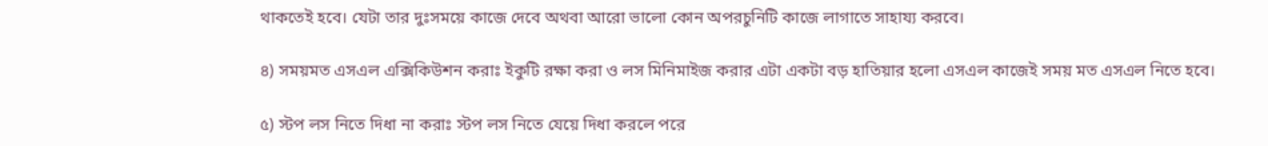থাকতেই হবে। যেটা তার দুঃসময়ে কাজে দেবে অথবা আরো ভালো কোন অপরচুনিটি কাজে লাগাতে সাহায্য করবে।

৪) সময়মত এসএল এক্সিকিউশন করাঃ ইকুটি রক্ষা করা ও লস মিনিমাইজ করার এটা একটা বড় হাতিয়ার হলো এসএল কাজেই সময় মত এসএল নিতে হবে।

৫) স্টপ লস নিতে দিধা না করাঃ স্টপ লস নিতে যেয়ে দিধা করলে পরে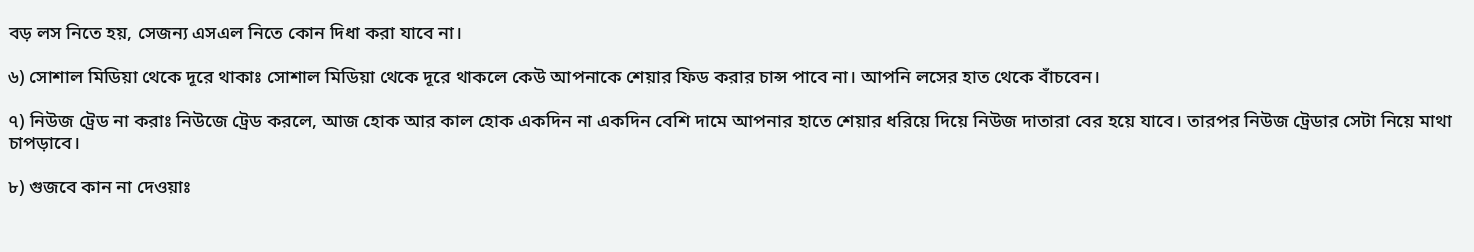বড় লস নিতে হয়, সেজন্য এসএল নিতে কোন দিধা করা যাবে না।

৬) সোশাল মিডিয়া থেকে দূরে থাকাঃ সোশাল মিডিয়া থেকে দূরে থাকলে কেউ আপনাকে শেয়ার ফিড করার চান্স পাবে না। আপনি লসের হাত থেকে বাঁচবেন।

৭) নিউজ ট্রেড না করাঃ নিউজে ট্রেড করলে, আজ হোক আর কাল হোক একদিন না একদিন বেশি দামে আপনার হাতে শেয়ার ধরিয়ে দিয়ে নিউজ দাতারা বের হয়ে যাবে। তারপর নিউজ ট্রেডার সেটা নিয়ে মাথা চাপড়াবে।

৮) গুজবে কান না দেওয়াঃ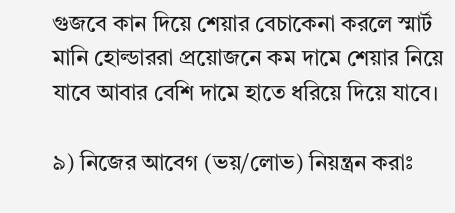গুজবে কান দিয়ে শেয়ার বেচাকেনা করলে স্মার্ট মানি হোল্ডাররা প্রয়োজনে কম দামে শেয়ার নিয়ে যাবে আবার বেশি দামে হাতে ধরিয়ে দিয়ে যাবে।

৯) নিজের আবেগ (ভয়/লোভ) নিয়ন্ত্রন করাঃ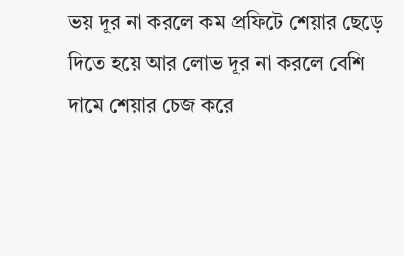ভয় দূর না করলে কম প্রফিটে শেয়ার ছেড়ে দিতে হয়ে আর লোভ দূর না করলে বেশি দামে শেয়ার চেজ করে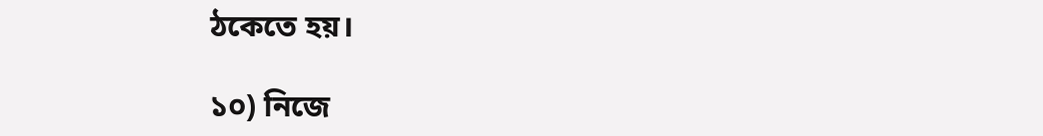ঠকেতে হয়।

১০) নিজে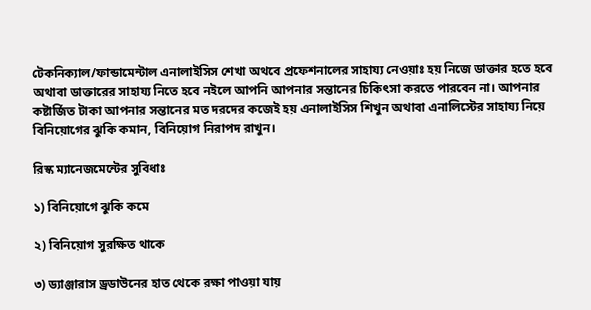টেকনিক্যাল/ফান্ডামেন্টাল এনালাইসিস শেখা অথবে প্রফেশনালের সাহায্য নেওয়াঃ হয় নিজে ডাক্তার হতে হবে অথাবা ডাক্তারের সাহায্য নিতে হবে নইলে আপনি আপনার সন্তানের চিকিৎসা করতে পারবেন না। আপনার কষ্টার্জিত টাকা আপনার সন্তানের মত দরদের কজেই হয় এনালাইসিস শিখুন অথাবা এনালিস্টের সাহায্য নিয়ে বিনিয়োগের ঝুকি কমান, বিনিয়োগ নিরাপদ রাখুন।

রিস্ক ম্যানেজমেন্টের সুবিধাঃ

১) বিনিয়োগে ঝুকি কমে

২) বিনিয়োগ সুরক্ষিত থাকে

৩) ড্যাঞ্জারাস ড্রডাউনের হাত থেকে রক্ষা পাওয়া যায়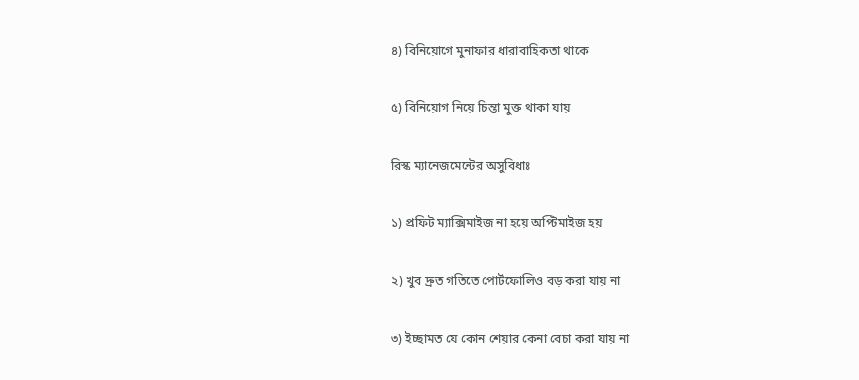৪) বিনিয়োগে মুনাফার ধারাবাহিকতা থাকে

৫) বিনিয়োগ নিয়ে চিন্তা মুক্ত থাকা যায়

রিস্ক ম্যানেজমেন্টের অসুবিধাঃ

১) প্রফিট ম্যাক্সিমাইজ না হয়ে অপ্টিমাইজ হয়

২) খুব দ্রুত গতিতে পোর্টফোলিও বড় করা যায় না

৩) ইচ্ছামত যে কোন শেয়ার কেনা বেচা করা যায় না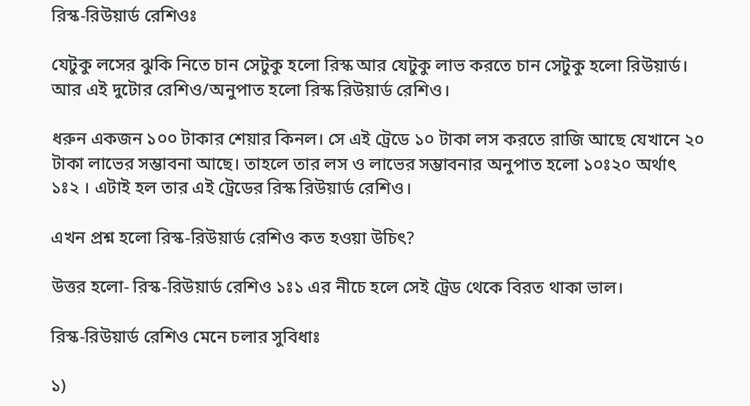রিস্ক-রিউয়ার্ড রেশিওঃ

যেটুকু লসের ঝুকি নিতে চান সেটুকু হলো রিস্ক আর যেটুকু লাভ করতে চান সেটুকু হলো রিউয়ার্ড। আর এই দুটোর রেশিও/অনুপাত হলো রিস্ক রিউয়ার্ড রেশিও।

ধরুন একজন ১০০ টাকার শেয়ার কিনল। সে এই ট্রেডে ১০ টাকা লস করতে রাজি আছে যেখানে ২০ টাকা লাভের সম্ভাবনা আছে। তাহলে তার লস ও লাভের সম্ভাবনার অনুপাত হলো ১০ঃ২০ অর্থাৎ ১ঃ২ । এটাই হল তার এই ট্রেডের রিস্ক রিউয়ার্ড রেশিও।

এখন প্রশ্ন হলো রিস্ক-রিউয়ার্ড রেশিও কত হওয়া উচিৎ?

উত্তর হলো- রিস্ক-রিউয়ার্ড রেশিও ১ঃ১ এর নীচে হলে সেই ট্রেড থেকে বিরত থাকা ভাল।

রিস্ক-রিউয়ার্ড রেশিও মেনে চলার সুবিধাঃ

১)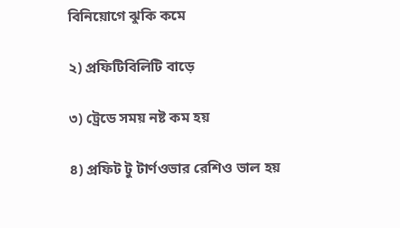বিনিয়োগে ঝুকি কমে

২) প্রফিটিবিলিটি বাড়ে

৩) ট্রেডে সময় নষ্ট কম হয়

৪) প্রফিট টু টার্ণওভার রেশিও ভাল হয়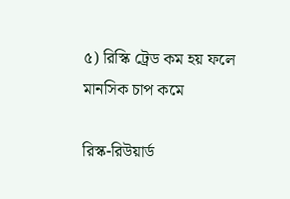৫) রিস্কি ট্রেড কম হয় ফলে মানসিক চাপ কমে

রিস্ক-রিউয়ার্ড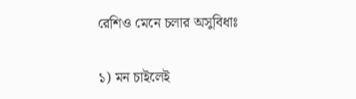রেশিও মেনে চলার অসুবিধাঃ

১) মন চাইলেই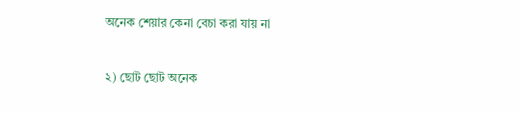অনেক শেয়ার কেনা বেচা করা যায় না

২) ছোট ছোট অনেক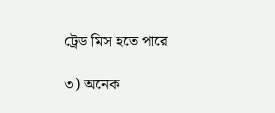ট্রেড মিস হতে পারে

৩) অনেক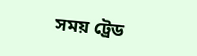সময় ট্রেড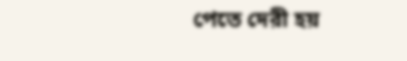পেতে দেরী হয়